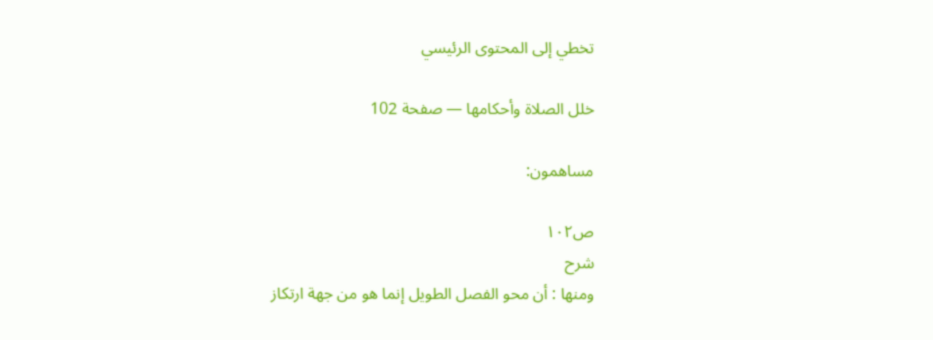تخطي إلى المحتوى الرئيسي

خلل الصلاة وأحكامها — صفحة 102

مساهمون:

ص١٠٢
شرح
ومنها : أن محو الفصل الطويل إنما هو من جهة ارتكاز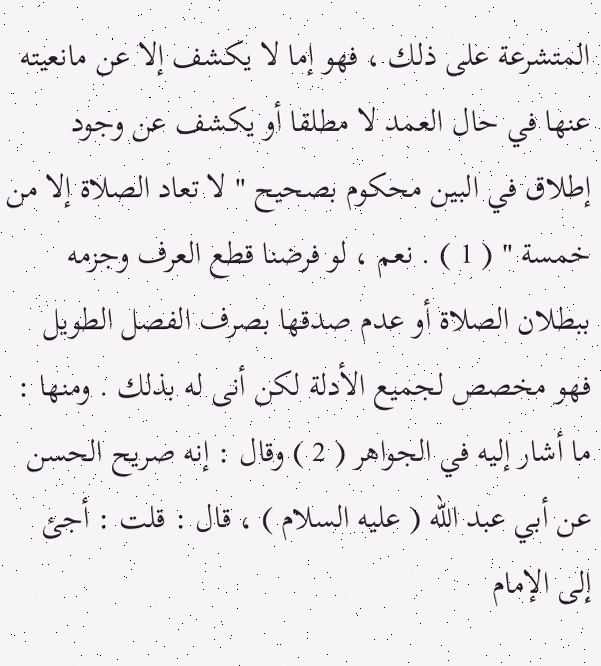المتشرعة على ذلك ، فهو إما لا يكشف إلا عن مانعيته عنها في حال العمد لا مطلقا أو يكشف عن وجود إطلاق في البين محكوم بصحيح " لا تعاد الصلاة إلا من خمسة " ( 1 ) . نعم ، لو فرضنا قطع العرف وجزمه ببطلان الصلاة أو عدم صدقها بصرف الفصل الطويل فهو مخصص لجميع الأدلة لكن أنى له بذلك . ومنها : ما أشار إليه في الجواهر ( 2 ) وقال : إنه صريح الحسن عن أبي عبد الله ( عليه السلام ) ، قال : قلت : أجئ إلى الإمام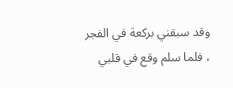وقد سبقني بركعة في الفجر ، فلما سلم وقع في قلبي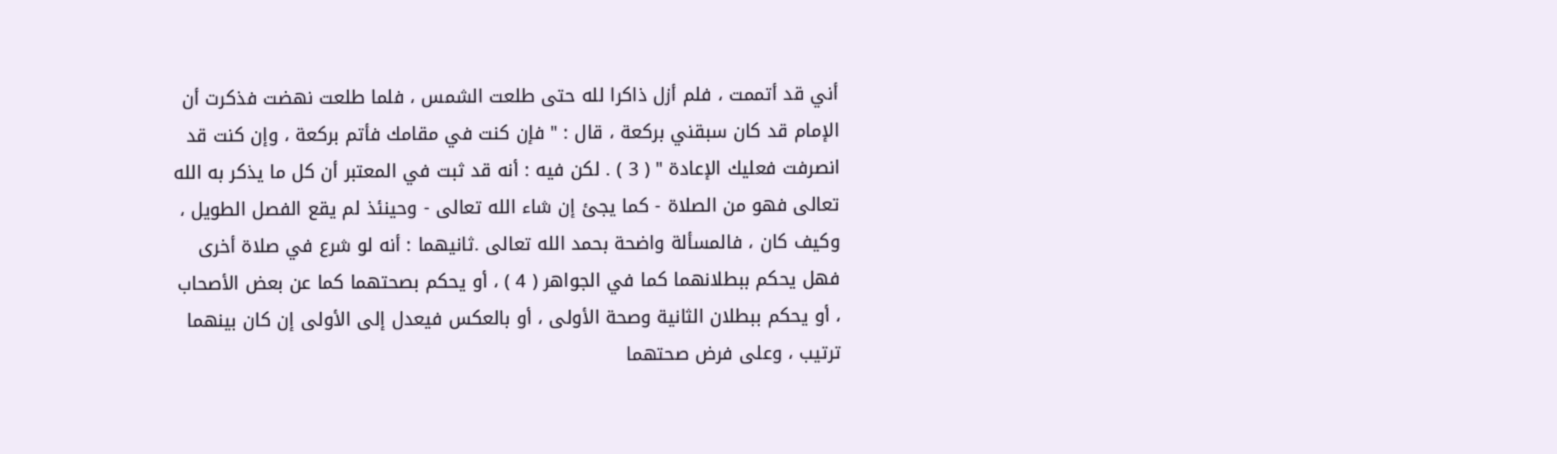أني قد أتممت ، فلم أزل ذاكرا لله حتى طلعت الشمس ، فلما طلعت نهضت فذكرت أن الإمام قد كان سبقني بركعة ، قال : " فإن كنت في مقامك فأتم بركعة ، وإن كنت قد انصرفت فعليك الإعادة " ( 3 ) . لكن فيه : أنه قد ثبت في المعتبر أن كل ما يذكر به الله تعالى فهو من الصلاة - كما يجئ إن شاء الله تعالى - وحينئذ لم يقع الفصل الطويل ، وكيف كان ، فالمسألة واضحة بحمد الله تعالى .ثانيهما : أنه لو شرع في صلاة أخرى فهل يحكم ببطلانهما كما في الجواهر ( 4 ) ، أو يحكم بصحتهما كما عن بعض الأصحاب ، أو يحكم ببطلان الثانية وصحة الأولى ، أو بالعكس فيعدل إلى الأولى إن كان بينهما ترتيب ، وعلى فرض صحتهما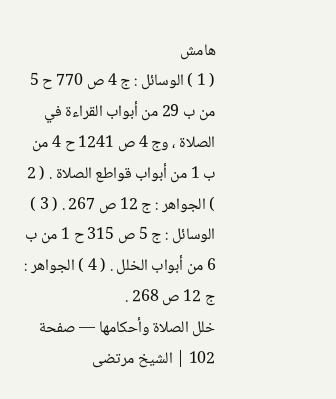هامش
( 1 ) الوسائل : ج 4 ص 770 ح 5 من ب 29 من أبواب القراءة في الصلاة ، وج 4 ص 1241 ح 4 من ب 1 من أبواب قواطع الصلاة . ( 2 ) الجواهر : ج 12 ص 267 . ( 3 ) الوسائل : ج 5 ص 315 ح 1 من ب 6 من أبواب الخلل . ( 4 ) الجواهر : ج 12 ص 268 .
خلل الصلاة وأحكامها — صفحة 102 | الشيخ مرتضى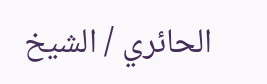الحائري / الشيخ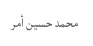محمد حسين أمر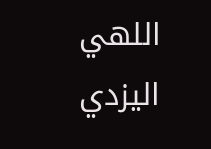اللهي اليزدي